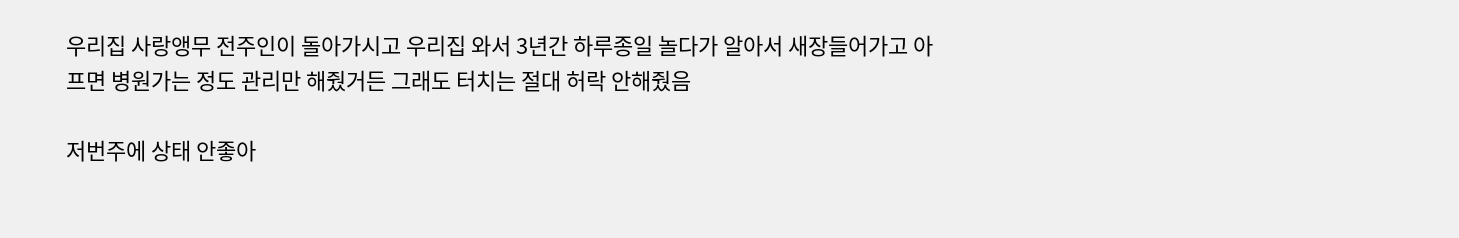우리집 사랑앵무 전주인이 돌아가시고 우리집 와서 3년간 하루종일 놀다가 알아서 새장들어가고 아프면 병원가는 정도 관리만 해줬거든 그래도 터치는 절대 허락 안해줬음

저번주에 상태 안좋아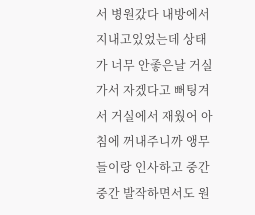서 병원갔다 내방에서 지내고있었는데 상태가 너무 안좋은날 거실가서 자겠다고 뻐팅겨서 거실에서 재웠어 아침에 꺼내주니까 앵무들이랑 인사하고 중간중간 발작하면서도 원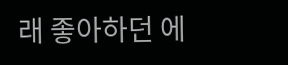래 좋아하던 에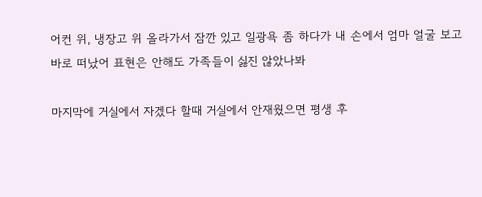어컨 위, 냉장고 위 올라가서 잠깐 있고 일광욕 좀 하다가 내 손에서 엄마 얼굴 보고 바로 떠났어 표현은 안해도 가족들이 싫진 않았나봐

마지막에 거실에서 자겠다 할때 거실에서 안재웠으면 평생 후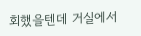회했을텐데 거실에서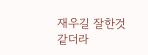재우길 잘한것같더라